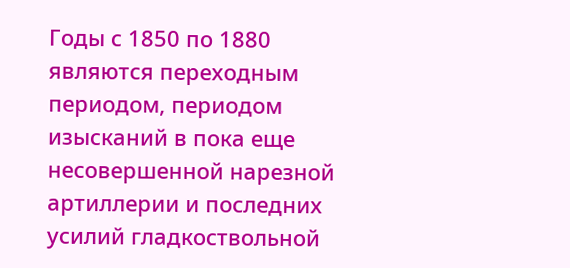Годы с 1850 по 1880 являются переходным периодом, периодом изысканий в пока еще несовершенной нарезной артиллерии и последних усилий гладкоствольной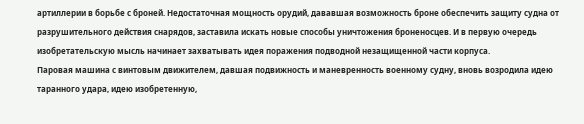артиллерии в борьбе с броней. Недостаточная мощность орудий, дававшая возможность броне обеспечить защиту судна от разрушительного действия снарядов, заставила искать новые способы уничтожения броненосцев. И в первую очередь изобретательскую мысль начинает захватывать идея поражения подводной незащищенной части корпуса.
Паровая машина с винтовым движителем, давшая подвижность и маневренность военному судну, вновь возродила идею таранного удара, идею изобретенную,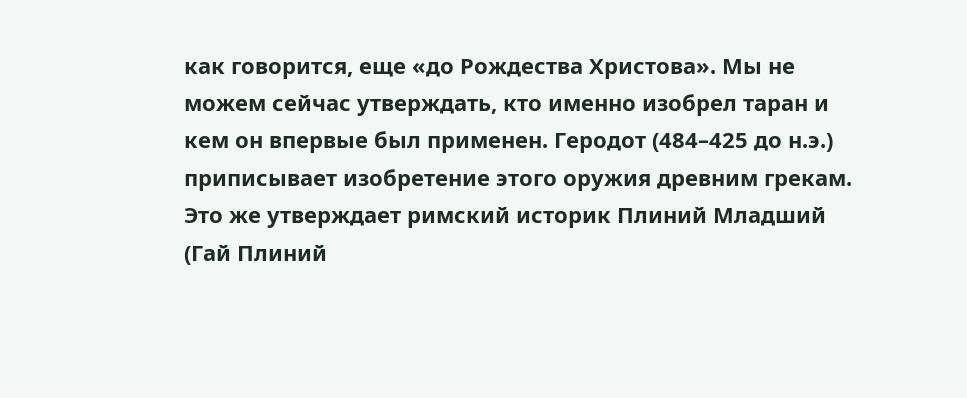как говорится, еще «до Рождества Христова». Мы не можем сейчас утверждать, кто именно изобрел таран и кем он впервые был применен. Геродот (484–425 до н.э.) приписывает изобретение этого оружия древним грекам. Это же утверждает римский историк Плиний Младший (Гай Плиний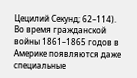Цецилий Секунд; 62–114).
Во время гражданской войны 1861–1865 годов в Америке появляются даже специальные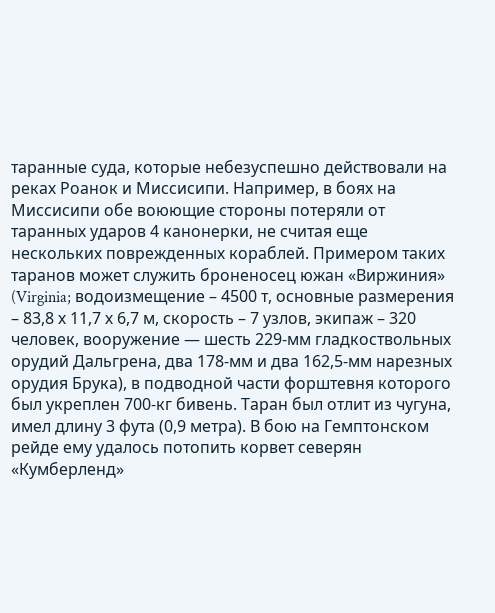таранные суда, которые небезуспешно действовали на реках Роанок и Миссисипи. Например, в боях на Миссисипи обе воюющие стороны потеряли от таранных ударов 4 канонерки, не считая еще нескольких поврежденных кораблей. Примером таких таранов может служить броненосец южан «Виржиния» (Virginia; водоизмещение – 4500 т, основные размерения – 83,8 х 11,7 х 6,7 м, скорость – 7 узлов, экипаж – 320 человек, вооружение — шесть 229-мм гладкоствольных орудий Дальгрена, два 178-мм и два 162,5-мм нарезных орудия Брука), в подводной части форштевня которого был укреплен 700-кг бивень. Таран был отлит из чугуна, имел длину 3 фута (0,9 метра). В бою на Гемптонском рейде ему удалось потопить корвет северян «Кумберленд»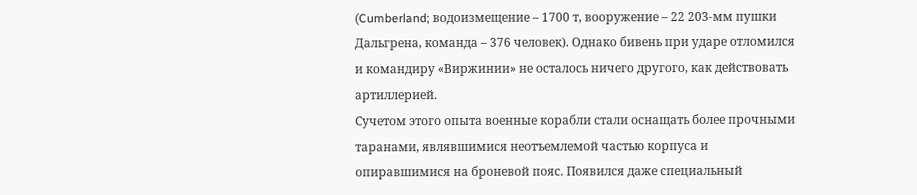(Cumberland; водоизмещение – 1700 т, вооружение – 22 203-мм пушки Дальгрена, команда – 376 человек). Однако бивень при ударе отломился и командиру «Виржинии» не осталось ничего другого, как действовать артиллерией.
Cучетом этого опыта военные корабли стали оснащать более прочными таранами, являвшимися неотъемлемой частью корпуса и опиравшимися на броневой пояс. Появился даже специальный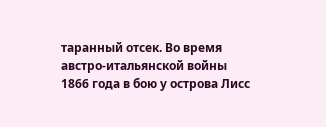таранный отсек. Во время австро-итальянской войны 1866 года в бою у острова Лисс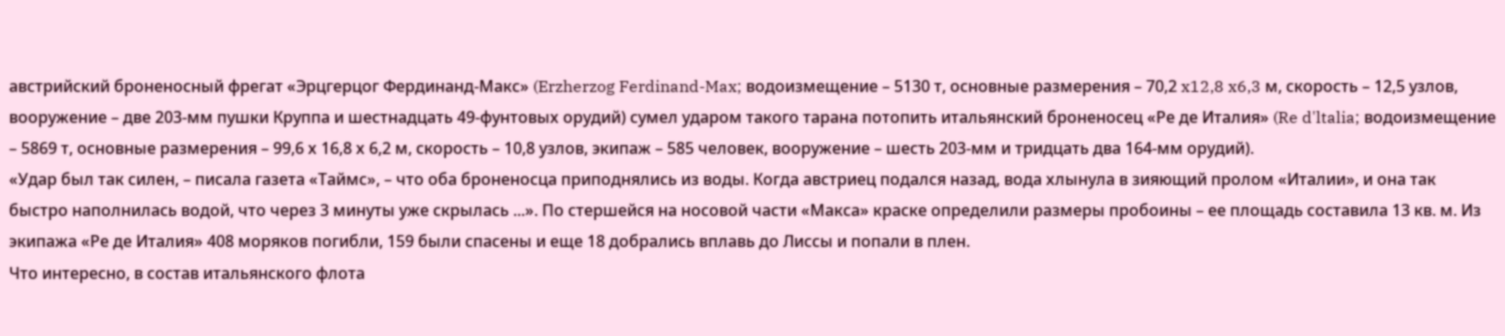австрийский броненосный фрегат «Эрцгерцог Фердинанд-Макс» (Erzherzog Ferdinand-Max; водоизмещение – 5130 т, основные размерения – 70,2 x12,8 x6,3 м, скорость – 12,5 узлов, вооружение – две 203-мм пушки Круппа и шестнадцать 49-фунтовых орудий) сумел ударом такого тарана потопить итальянский броненосец «Ре де Италия» (Re d'ltalia; водоизмещение – 5869 т, основные размерения – 99,6 х 16,8 х 6,2 м, скорость – 10,8 узлов, экипаж – 585 человек, вооружение – шесть 203-мм и тридцать два 164-мм орудий).
«Удар был так силен, – писала газета «Таймс», – что оба броненосца приподнялись из воды. Когда австриец подался назад, вода хлынула в зияющий пролом «Италии», и она так быстро наполнилась водой, что через 3 минуты уже скрылась ...». По стершейся на носовой части «Макса» краске определили размеры пробоины – ее площадь составила 13 кв. м. Из экипажа «Ре де Италия» 408 моряков погибли, 159 были спасены и еще 18 добрались вплавь до Лиссы и попали в плен.
Что интересно, в состав итальянского флота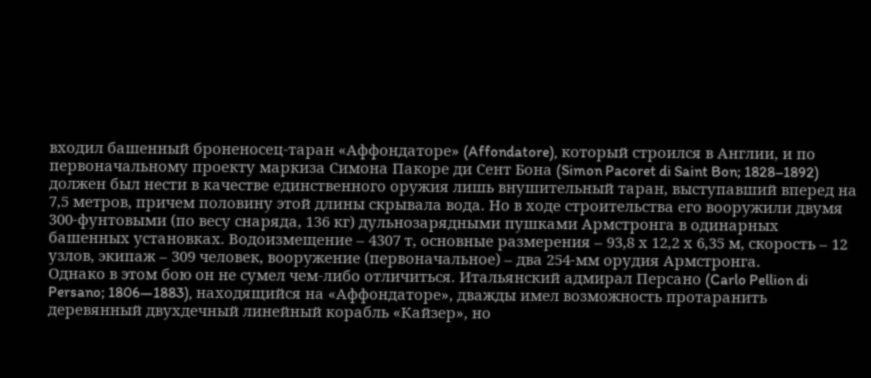входил башенный броненосец-таран «Аффондаторе» (Affondatore), который строился в Англии, и по первоначальному проекту маркиза Симона Пакоре ди Сент Бона (Simon Pacoret di Saint Bon; 1828–1892) должен был нести в качестве единственного оружия лишь внушительный таран, выступавший вперед на 7,5 метров, причем половину этой длины скрывала вода. Но в ходе строительства его вооружили двумя 300-фунтовыми (по весу снаряда, 136 кг) дульнозарядными пушками Армстронга в одинарных башенных установках. Водоизмещение – 4307 т, основные размерения – 93,8 х 12,2 х 6,35 м, скорость – 12 узлов, экипаж – 309 человек, вооружение (первоначальное) – два 254-мм орудия Армстронга.
Однако в этом бою он не сумел чем-либо отличиться. Итальянский адмирал Персано (Carlo Pellion di Persano; 1806—1883), находящийся на «Аффондаторе», дважды имел возможность протаранить деревянный двухдечный линейный корабль «Кайзер», но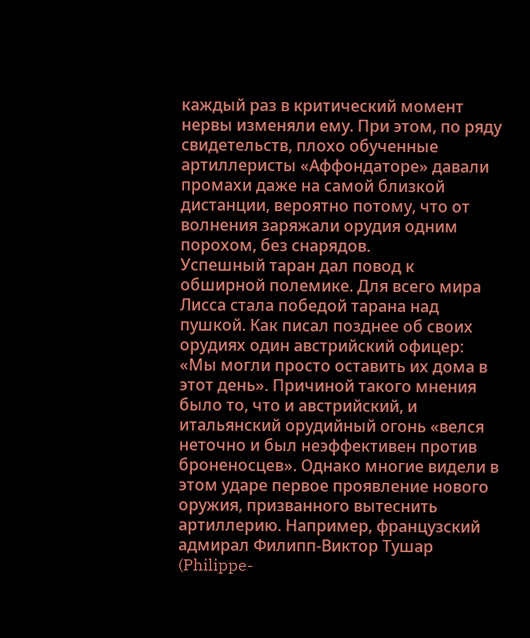каждый раз в критический момент нервы изменяли ему. При этом, по ряду свидетельств, плохо обученные артиллеристы «Аффондаторе» давали промахи даже на самой близкой дистанции, вероятно потому, что от волнения заряжали орудия одним порохом, без снарядов.
Успешный таран дал повод к обширной полемике. Для всего мира Лисса стала победой тарана над пушкой. Как писал позднее об своих орудиях один австрийский офицер: «Мы могли просто оставить их дома в этот день». Причиной такого мнения было то, что и австрийский, и итальянский орудийный огонь «велся неточно и был неэффективен против броненосцев». Однако многие видели в этом ударе первое проявление нового оружия, призванного вытеснить артиллерию. Например, французский адмирал Филипп-Виктор Тушар (Philippe-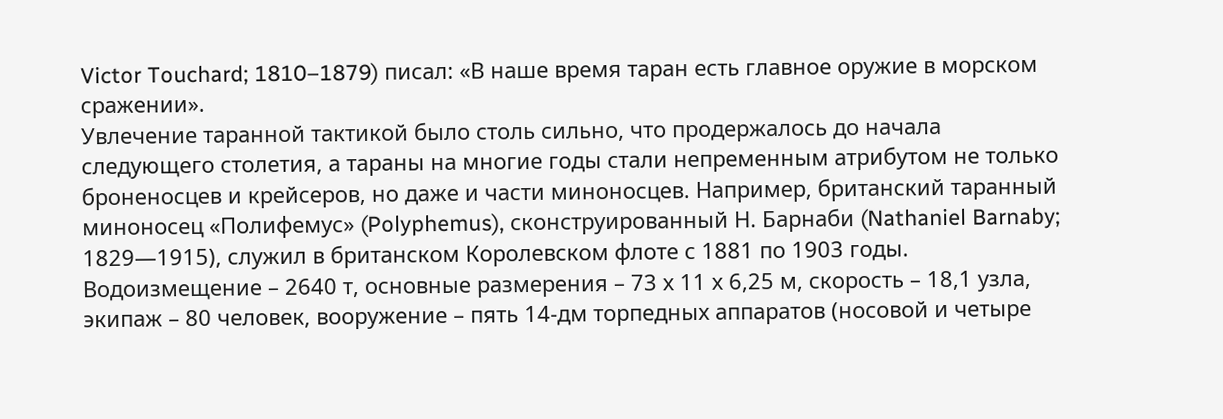Victor Touchard; 1810–1879) писал: «В наше время таран есть главное оружие в морском сражении».
Увлечение таранной тактикой было столь сильно, что продержалось до начала следующего столетия, а тараны на многие годы стали непременным атрибутом не только броненосцев и крейсеров, но даже и части миноносцев. Например, британский таранный миноносец «Полифемус» (Polyphemus), сконструированный Н. Барнаби (Nathaniel Barnaby; 1829—1915), служил в британском Королевском флоте с 1881 по 1903 годы. Водоизмещение – 2640 т, основные размерения – 73 х 11 х 6,25 м, скорость – 18,1 узла, экипаж – 80 человек, вооружение – пять 14-дм торпедных аппаратов (носовой и четыре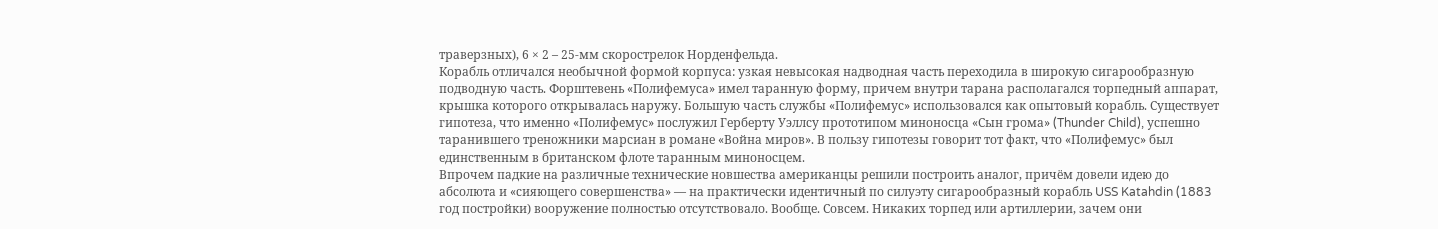траверзных), 6 × 2 – 25-мм скорострелок Норденфельда.
Корабль отличался необычной формой корпуса: узкая невысокая надводная часть переходила в широкую сигарообразную подводную часть. Форштевень «Полифемуса» имел таранную форму, причем внутри тарана располагался торпедный аппарат, крышка которого открывалась наружу. Большую часть службы «Полифемус» использовался как опытовый корабль. Существует гипотеза, что именно «Полифемус» послужил Герберту Уэллсу прототипом миноносца «Сын грома» (Thunder Child), успешно таранившего треножники марсиан в романе «Война миров». В пользу гипотезы говорит тот факт, что «Полифемус» был единственным в британском флоте таранным миноносцем.
Впрочем падкие на различные технические новшества американцы решили построить аналог, причём довели идею до абсолюта и «сияющего совершенства» — на практически идентичный по силуэту сигарообразный корабль USS Katahdin (1883 год постройки) вооружение полностью отсутствовало. Вообще. Совсем. Никаких торпед или артиллерии, зачем они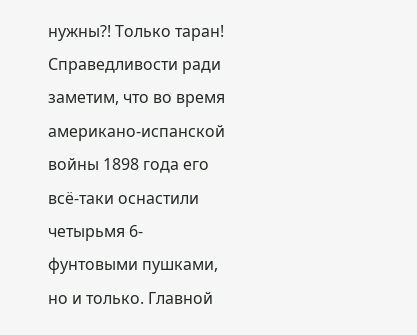нужны?! Только таран! Справедливости ради заметим, что во время американо-испанской войны 1898 года его всё-таки оснастили четырьмя 6-фунтовыми пушками, но и только. Главной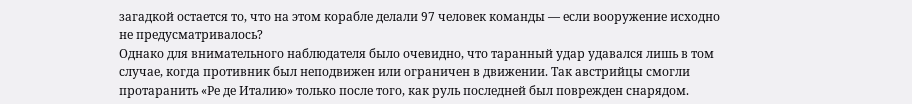загадкой остается то, что на этом корабле делали 97 человек команды — если вооружение исходно не предусматривалось?
Однако для внимательного наблюдателя было очевидно, что таранный удар удавался лишь в том случае, когда противник был неподвижен или ограничен в движении. Так австрийцы смогли протаранить «Ре де Италию» только после того, как руль последней был поврежден снарядом.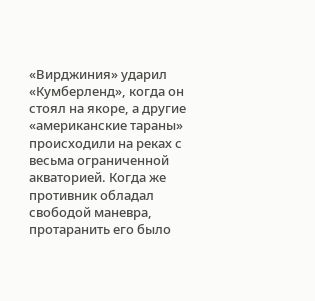«Вирджиния» ударил «Кумберленд», когда он стоял на якоре, а другие «американские тараны» происходили на реках с весьма ограниченной акваторией. Когда же противник обладал свободой маневра, протаранить его было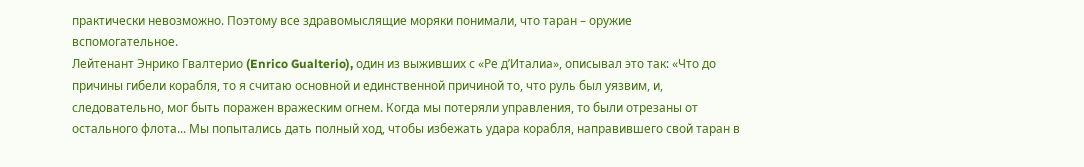практически невозможно. Поэтому все здравомыслящие моряки понимали, что таран – оружие вспомогательное.
Лейтенант Энрико Гвалтерио (Enrico Gualterio), один из выживших с «Ре д’Италиа», описывал это так: «Что до причины гибели корабля, то я считаю основной и единственной причиной то, что руль был уязвим, и, следовательно, мог быть поражен вражеским огнем. Когда мы потеряли управления, то были отрезаны от остального флота... Мы попытались дать полный ход, чтобы избежать удара корабля, направившего свой таран в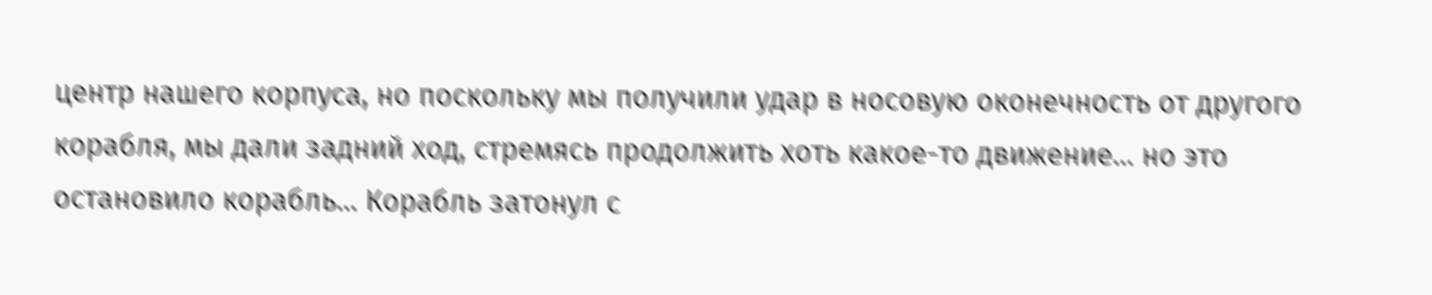центр нашего корпуса, но поскольку мы получили удар в носовую оконечность от другого корабля, мы дали задний ход, стремясь продолжить хоть какое-то движение... но это остановило корабль... Корабль затонул с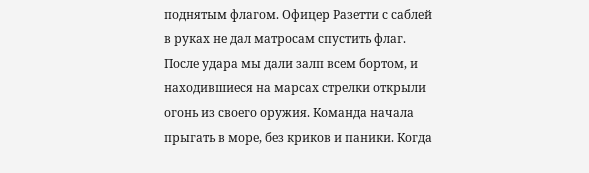поднятым флагом. Офицер Разетти с саблей в руках не дал матросам спустить флаг. После удара мы дали залп всем бортом, и находившиеся на марсах стрелки открыли огонь из своего оружия. Команда начала прыгать в море, без криков и паники. Когда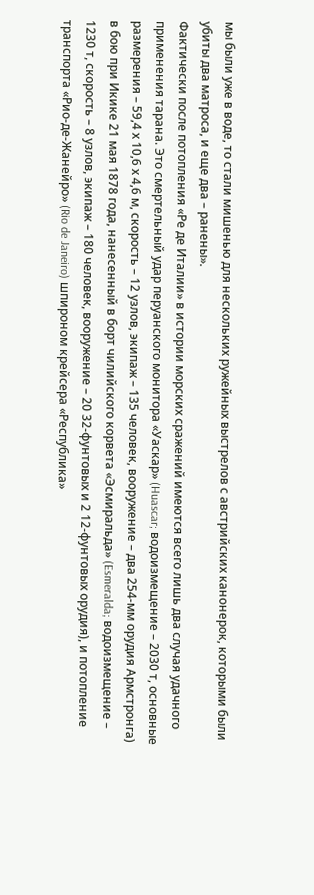мы были уже в воде, то стали мишенью для нескольких ружейных выстрелов с австрийских канонерок, которыми были убиты два матроса, и еще два – ранены».
Фактически после потопления «Ре де Италии» в истории морских сражений имеются всего лишь два случая удачного применения тарана. Это смертельный удар перуанского монитора «Уаскар» (Huascar; водоизмещение – 2030 т, основные размерения – 59,4 х 10,6 х 4,6 м, скорость – 12 узлов, экипаж – 135 человек, вооружение – два 254-мм орудия Армстронга) в бою при Икике 21 мая 1878 года, нанесенный в борт чилийского корвета «Эсмиральда» (Esmeralda; водоизмещение – 1230 т, скорость – 8 узлов, экипаж – 180 человек, вооружение – 20 32-фунтовых и 2 12-фунтовых орудия), и потопление транспорта «Рио-де-Жанейро» (Rio de Janeiro) шпироном крейсера «Республика»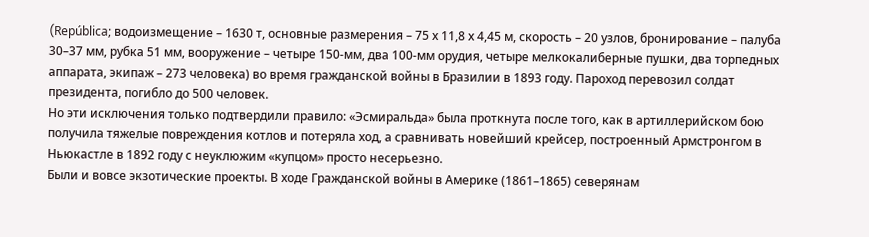(República; водоизмещение – 1630 т, основные размерения – 75 х 11,8 х 4,45 м, скорость – 20 узлов, бронирование – палуба 30–37 мм, рубка 51 мм, вооружение – четыре 150-мм, два 100-мм орудия, четыре мелкокалиберные пушки, два торпедных аппарата, экипаж – 273 человека) во время гражданской войны в Бразилии в 1893 году. Пароход перевозил солдат президента, погибло до 500 человек.
Но эти исключения только подтвердили правило: «Эсмиральда» была проткнута после того, как в артиллерийском бою получила тяжелые повреждения котлов и потеряла ход, а сравнивать новейший крейсер, построенный Армстронгом в Ньюкастле в 1892 году с неуклюжим «купцом» просто несерьезно.
Были и вовсе экзотические проекты. В ходе Гражданской войны в Америке (1861–1865) северянам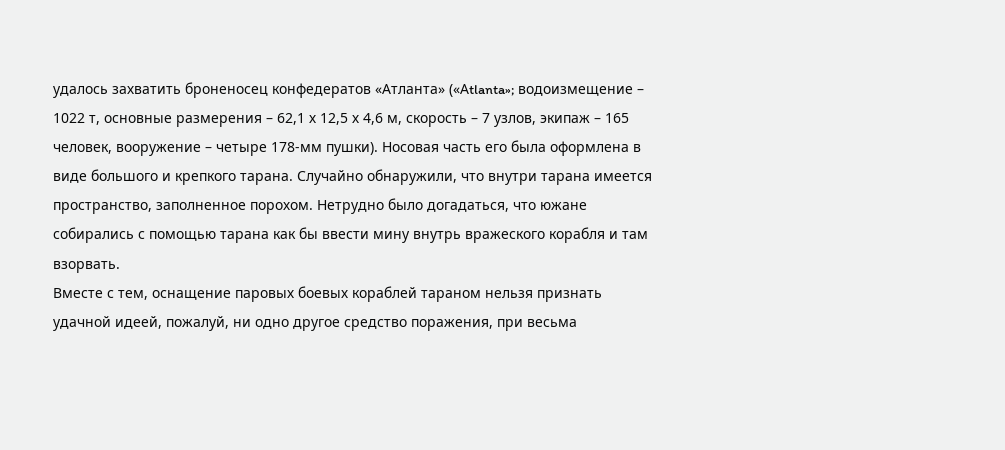удалось захватить броненосец конфедератов «Атланта» («Аtlanta»; водоизмещение – 1022 т, основные размерения – 62,1 х 12,5 х 4,6 м, скорость – 7 узлов, экипаж – 165 человек, вооружение – четыре 178-мм пушки). Носовая часть его была оформлена в виде большого и крепкого тарана. Случайно обнаружили, что внутри тарана имеется пространство, заполненное порохом. Нетрудно было догадаться, что южане собирались с помощью тарана как бы ввести мину внутрь вражеского корабля и там взорвать.
Вместе с тем, оснащение паровых боевых кораблей тараном нельзя признать удачной идеей, пожалуй, ни одно другое средство поражения, при весьма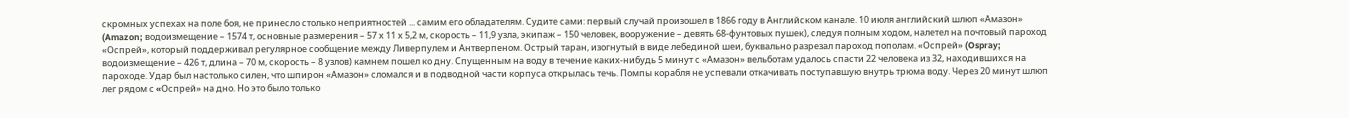скромных успехах на поле боя, не принесло столько неприятностей ... самим его обладателям. Судите сами: первый случай произошел в 1866 году в Английском канале. 10 июля английский шлюп «Амазон» (Amazon; водоизмещение – 1574 т, основные размерения – 57 х 11 х 5,2 м, скорость – 11,9 узла, экипаж – 150 человек, вооружение – девять 68-фунтовых пушек), следуя полным ходом, налетел на почтовый пароход «Оспрей», который поддерживал регулярное сообщение между Ливерпулем и Антверпеном. Острый таран, изогнутый в виде лебединой шеи, буквально разрезал пароход пополам. «Оспрей» (Ospray; водоизмещение – 426 т, длина – 70 м, скорость – 8 узлов) камнем пошел ко дну. Спущенным на воду в течение каких-нибудь 5 минут с «Амазон» вельботам удалось спасти 22 человека из 32, находившихся на пароходе. Удар был настолько силен, что шпирон «Амазон» сломался и в подводной части корпуса открылась течь. Помпы корабля не успевали откачивать поступавшую внутрь трюма воду. Через 20 минут шлюп лег рядом с «Oспрей» на дно. Но это было только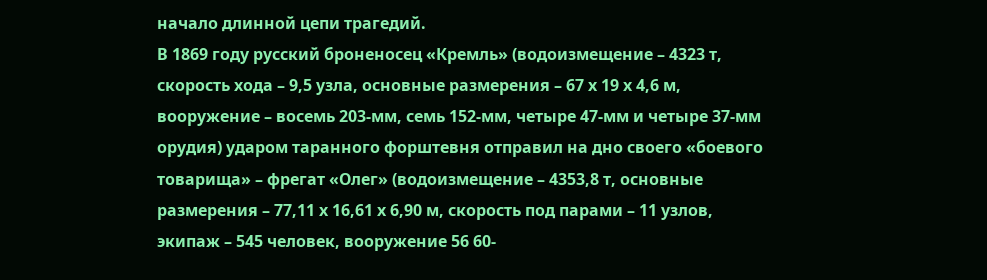начало длинной цепи трагедий.
В 1869 году русский броненосец «Кремль» (водоизмещение – 4323 т, скорость хода – 9,5 узла, основные размерения – 67 х 19 х 4,6 м, вооружение – восемь 203-мм, семь 152-мм, четыре 47-мм и четыре 37-мм орудия) ударом таранного форштевня отправил на дно своего «боевого товарища» – фрегат «Олег» (водоизмещение – 4353,8 т, основные размерения – 77,11 х 16,61 х 6,90 м, скорость под парами – 11 узлов, экипаж – 545 человек, вооружение 56 60-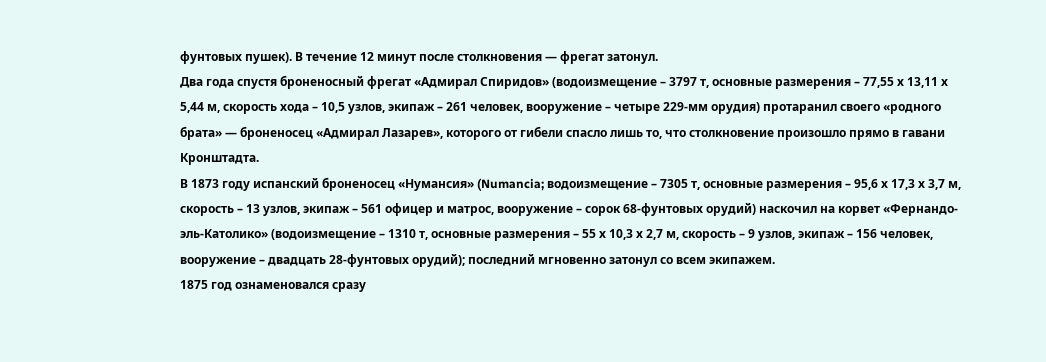фунтовых пушек). В течение 12 минут после столкновения — фрегат затонул.
Два года спустя броненосный фрегат «Адмирал Спиридов» (водоизмещение – 3797 т, основные размерения – 77,55 х 13,11 х 5,44 м, скорость хода – 10,5 узлов, экипаж – 261 человек, вооружение – четыре 229-мм орудия) протаранил своего «родного брата» — броненосец «Адмирал Лазарев», которого от гибели спасло лишь то, что столкновение произошло прямо в гавани Кронштадта.
В 1873 году испанский броненосец «Нумансия» (Numancia; водоизмещение – 7305 т, основные размерения – 95,6 х 17,3 х 3,7 м, скорость – 13 узлов, экипаж – 561 офицер и матрос, вооружение – сорок 68-фунтовых орудий) наскочил на корвет «Фернандо-эль-Католико» (водоизмещение – 1310 т, основные размерения – 55 х 10,3 х 2,7 м, скорость – 9 узлов, экипаж – 156 человек, вооружение – двадцать 28-фунтовых орудий); последний мгновенно затонул со всем экипажем.
1875 год ознаменовался сразу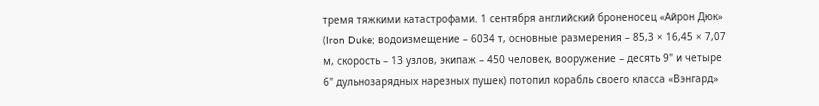тремя тяжкими катастрофами. 1 сентября английский броненосец «Айрон Дюк» (Iron Duke; водоизмещение – 6034 т, основные размерения – 85,3 × 16,45 × 7,07 м, скорость – 13 узлов, экипаж – 450 человек, вооружение – десять 9" и четыре 6" дульнозарядных нарезных пушек) потопил корабль своего класса «Вэнгард»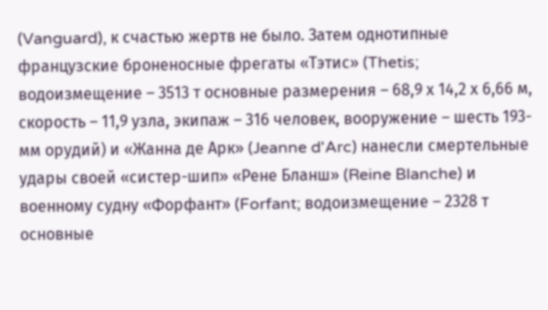(Vanguard), к счастью жертв не было. Затем однотипные французские броненосные фрегаты «Тэтис» (Thetis; водоизмещение – 3513 т основные размерения – 68,9 х 14,2 х 6,66 м, скорость – 11,9 узла, экипаж – 316 человек, вооружение – шесть 193-мм орудий) и «Жанна де Арк» (Jeanne d'Arc) нанесли смертельные удары своей «систер-шип» «Рене Бланш» (Reine Blanche) и военному судну «Форфант» (Forfant; водоизмещение – 2328 т основные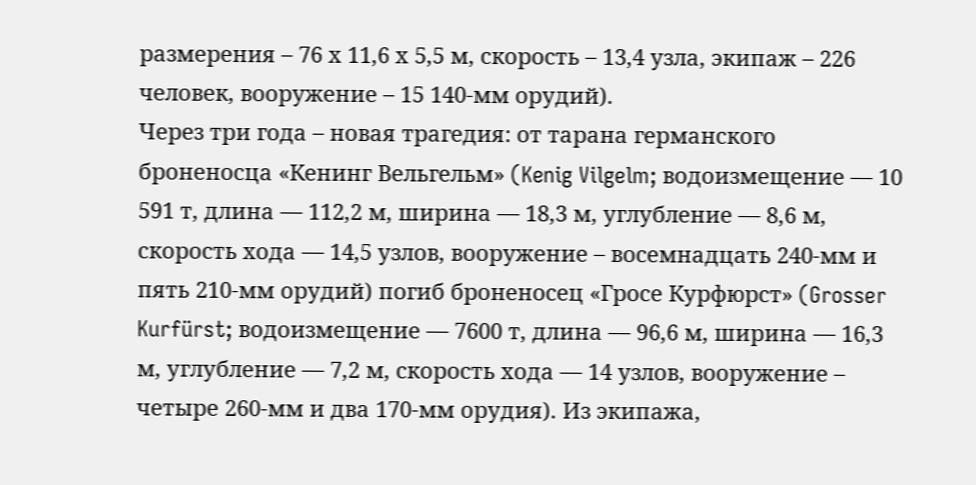размерения – 76 х 11,6 х 5,5 м, скорость – 13,4 узла, экипаж – 226 человек, вооружение – 15 140-мм орудий).
Через три года – новая трагедия: от тарана германского броненосца «Кенинг Вельгельм» (Kenig Vilgelm; водоизмещение — 10 591 т, длина — 112,2 м, ширина — 18,3 м, углубление — 8,6 м, скорость хода — 14,5 узлов, вооружение – восемнадцать 240-мм и пять 210-мм орудий) погиб броненосец «Гросе Курфюрст» (Grosser Kurfürst; водоизмещение — 7600 т, длина — 96,6 м, ширина — 16,3 м, углубление — 7,2 м, скорость хода — 14 узлов, вооружение – четыре 260-мм и два 170-мм орудия). Из экипажа,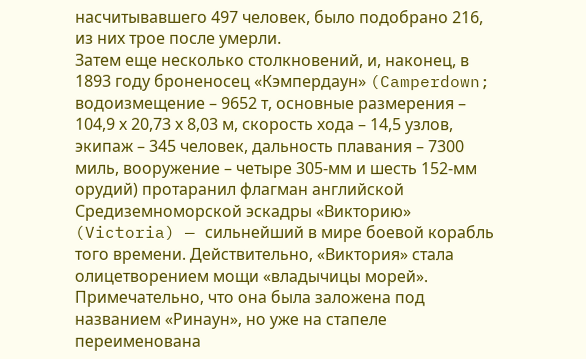насчитывавшего 497 человек, было подобрано 216, из них трое после умерли.
Затем еще несколько столкновений, и, наконец, в 1893 году броненосец «Кэмпердаун» (Camperdown; водоизмещение – 9652 т, основные размерения – 104,9 х 20,73 х 8,03 м, скорость хода – 14,5 узлов, экипаж – 345 человек, дальность плавания – 7300 миль, вооружение – четыре 305-мм и шесть 152-мм орудий) протаранил флагман английской Средиземноморской эскадры «Викторию» (Victoria) — сильнейший в мире боевой корабль того времени. Действительно, «Виктория» стала олицетворением мощи «владычицы морей». Примечательно, что она была заложена под названием «Ринаун», но уже на стапеле переименована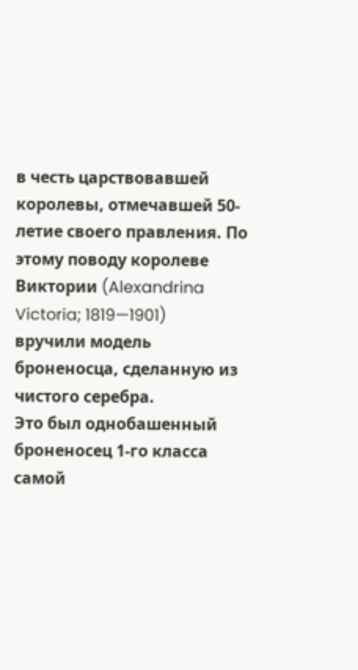в честь царствовавшей королевы, отмечавшей 50-летие своего правления. По этому поводу королеве Виктории (Alexandrina Victoria; 1819—1901) вручили модель броненосца, сделанную из чистого серебра.
Это был однобашенный броненосец 1-го класса самой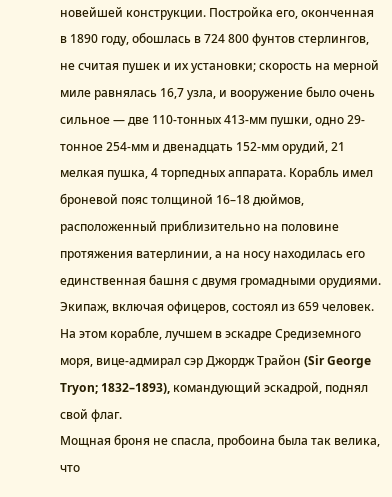новейшей конструкции. Постройка его, оконченная в 1890 году, обошлась в 724 800 фунтов стерлингов, не считая пушек и их установки; скорость на мерной миле равнялась 16,7 узла, и вооружение было очень сильное — две 110-тонных 413-мм пушки, одно 29-тонное 254-мм и двенадцать 152-мм орудий, 21 мелкая пушка, 4 торпедных аппарата. Корабль имел броневой пояс толщиной 16–18 дюймов, расположенный приблизительно на половине протяжения ватерлинии, а на носу находилась его единственная башня с двумя громадными орудиями. Экипаж, включая офицеров, состоял из 659 человек. На этом корабле, лучшем в эскадре Средиземного моря, вице-адмирал сэр Джордж Трайон (Sir George Tryon; 1832–1893), командующий эскадрой, поднял свой флаг.
Мощная броня не спасла, пробоина была так велика, что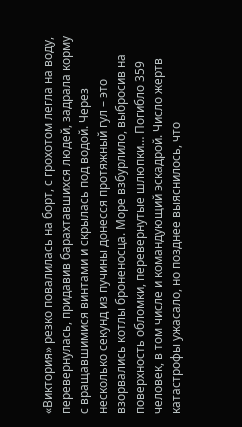«Виктория» резко повалилась на борт, с грохотом легла на воду, перевернулась, придавив барахтавшихся людей, задрала корму с вращавшимися винтами и скрылась под водой. Через несколько секунд из пучины донесся протяжный гул – это взорвались котлы броненосца. Море взбурлило, выбросив на поверхность обломки, перевернутые шлюпки… Погибло 359 человек, в том числе и командующий эскадрой. Число жертв катастрофы ужасало, но позднее выяснилось, что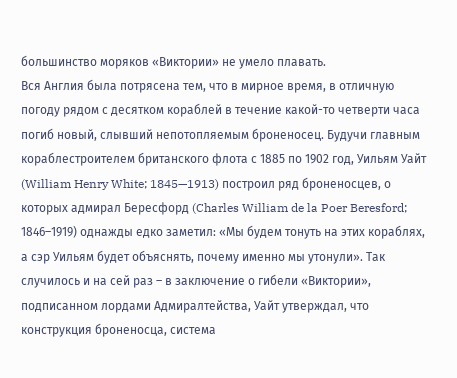большинство моряков «Виктории» не умело плавать.
Вся Англия была потрясена тем, что в мирное время, в отличную погоду рядом с десятком кораблей в течение какой-то четверти часа погиб новый, слывший непотопляемым броненосец. Будучи главным кораблестроителем британского флота с 1885 по 1902 год, Уильям Уайт (William Henry White; 1845—1913) построил ряд броненосцев, о которых адмирал Бересфорд (Charles William de la Poer Beresford; 1846–1919) однажды едко заметил: «Мы будем тонуть на этих кораблях, а сэр Уильям будет объяснять, почему именно мы утонули». Так случилось и на сей раз – в заключение о гибели «Виктории», подписанном лордами Адмиралтейства, Уайт утверждал, что конструкция броненосца, система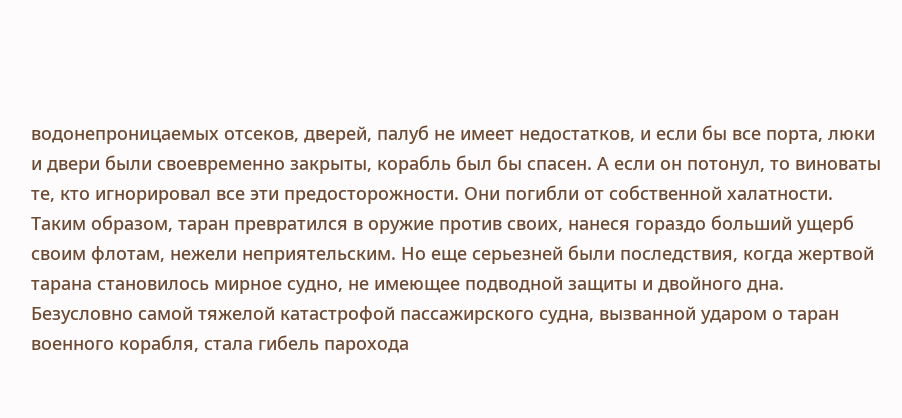водонепроницаемых отсеков, дверей, палуб не имеет недостатков, и если бы все порта, люки и двери были своевременно закрыты, корабль был бы спасен. А если он потонул, то виноваты те, кто игнорировал все эти предосторожности. Они погибли от собственной халатности.
Таким образом, таран превратился в оружие против своих, нанеся гораздо больший ущерб своим флотам, нежели неприятельским. Но еще серьезней были последствия, когда жертвой тарана становилось мирное судно, не имеющее подводной защиты и двойного дна. Безусловно самой тяжелой катастрофой пассажирского судна, вызванной ударом о таран военного корабля, стала гибель парохода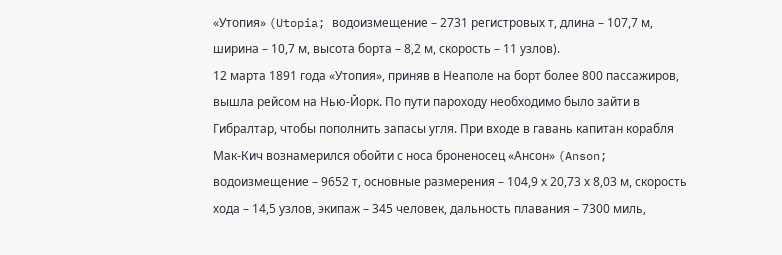«Утопия» (Utopia; водоизмещение – 2731 регистровых т, длина – 107,7 м, ширина – 10,7 м, высота борта – 8,2 м, скорость – 11 узлов).
12 марта 1891 года «Утопия», приняв в Неаполе на борт более 800 пассажиров, вышла рейсом на Нью-Йорк. По пути пароходу необходимо было зайти в Гибралтар, чтобы пополнить запасы угля. При входе в гавань капитан корабля Мак-Кич вознамерился обойти с носа броненосец «Ансон» (Anson; водоизмещение – 9652 т, основные размерения – 104,9 х 20,73 х 8,03 м, скорость хода – 14,5 узлов, экипаж – 345 человек, дальность плавания – 7300 миль,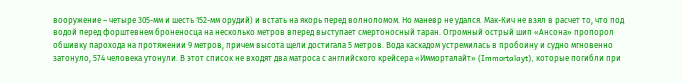вооружение – четыре 305-мм и шесть 152-мм орудий) и встать на якорь перед волноломом. Но маневр не удался. Мак-Кич не взял в расчет то, что под водой перед форштевнем броненосца на несколько метров вперед выступает смертоносный таран. Огромный острый шип «Ансона» пропорол обшивку парохода на протяжении 9 метров, причем высота щели достигала 5 метров. Вода каскадом устремилась в пробоину и судно мгновенно затонуло, 574 человека утонули. В этот список не входят два матроса с английского крейсера «Имморталайт» (Immortalayt), которые погибли при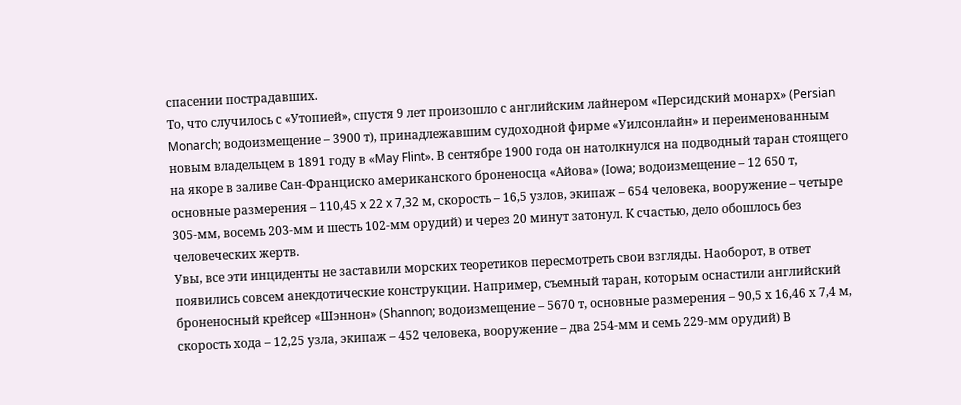спасении пострадавших.
То, что случилось с «Утопией», спустя 9 лет произошло с английским лайнером «Персидский монарх» (Persian Monarch; водоизмещение – 3900 т), принадлежавшим судоходной фирме «Уилсонлайн» и переименованным новым владельцем в 1891 году в «May Flint». В сентябре 1900 года он натолкнулся на подводный таран стоящего на якоре в заливе Сан-Франциско американского броненосца «Айова» (Iowa; водоизмещение – 12 650 т, основные размерения – 110,45 x 22 x 7,32 м, скорость – 16,5 узлов, экипаж – 654 человека, вооружение – четыре 305-мм, восемь 203-мм и шесть 102-мм орудий) и через 20 минут затонул. К счастью, дело обошлось без человеческих жертв.
Увы, все эти инциденты не заставили морских теоретиков пересмотреть свои взгляды. Наоборот, в ответ появились совсем анекдотические конструкции. Например, съемный таран, которым оснастили английский броненосный крейсер «Шэннон» (Shannon; водоизмещение – 5670 т, основные размерения – 90,5 х 16,46 х 7,4 м, скорость хода – 12,25 узла, экипаж – 452 человека, вооружение – два 254-мм и семь 229-мм орудий) В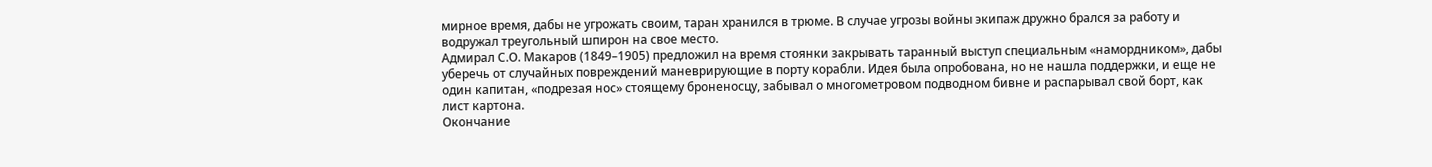мирное время, дабы не угрожать своим, таран хранился в трюме. В случае угрозы войны экипаж дружно брался за работу и водружал треугольный шпирон на свое место.
Адмирал С.О. Макаров (1849–1905) предложил на время стоянки закрывать таранный выступ специальным «намордником», дабы уберечь от случайных повреждений маневрирующие в порту корабли. Идея была опробована, но не нашла поддержки, и еще не один капитан, «подрезая нос» стоящему броненосцу, забывал о многометровом подводном бивне и распарывал свой борт, как лист картона.
Окончание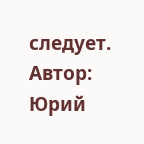следует.
Автор: Юрий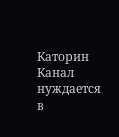Каторин
Канал нуждается в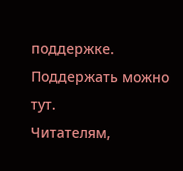поддержке. Поддержать можно тут.
Читателям,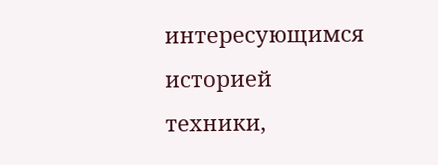интересующимся историей техники,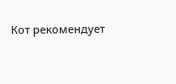Кот рекомендует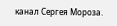канал Сергея Мороза.